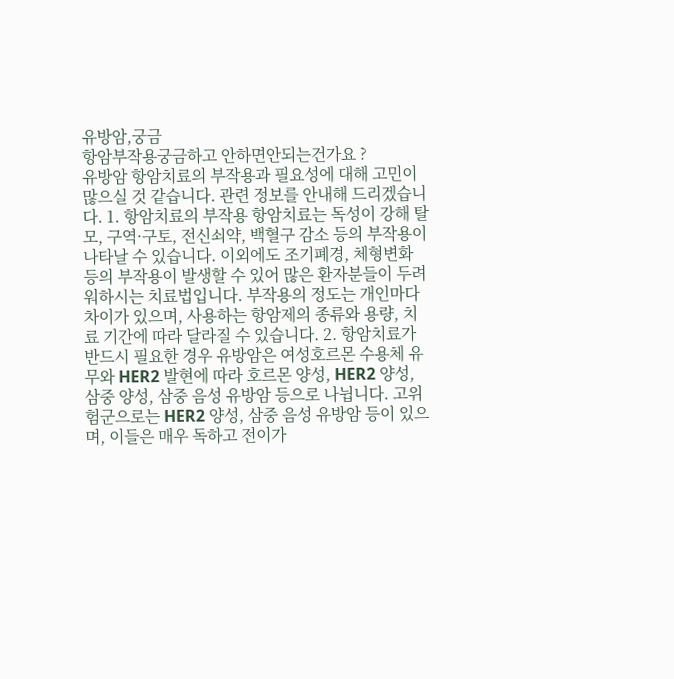유방암,궁금
항암부작용궁금하고 안하면안되는건가요 ?
유방암 항암치료의 부작용과 필요성에 대해 고민이 많으실 것 같습니다. 관련 정보를 안내해 드리겠습니다. 1. 항암치료의 부작용 항암치료는 독성이 강해 탈모, 구역·구토, 전신쇠약, 백혈구 감소 등의 부작용이 나타날 수 있습니다. 이외에도 조기폐경, 체형변화 등의 부작용이 발생할 수 있어 많은 환자분들이 두려워하시는 치료법입니다. 부작용의 정도는 개인마다 차이가 있으며, 사용하는 항암제의 종류와 용량, 치료 기간에 따라 달라질 수 있습니다. 2. 항암치료가 반드시 필요한 경우 유방암은 여성호르몬 수용체 유무와 HER2 발현에 따라 호르몬 양성, HER2 양성, 삼중 양성, 삼중 음성 유방암 등으로 나뉩니다. 고위험군으로는 HER2 양성, 삼중 음성 유방암 등이 있으며, 이들은 매우 독하고 전이가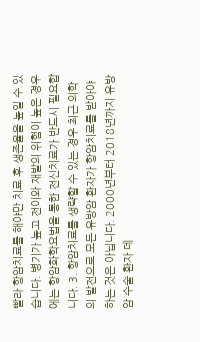빨라 항암치료를 해야만 치료 후 생존율을 높일 수 있습니다. 병기가 높고 전이와 재발의 위험이 높은 경우에는 항암화학요법을 통한 전신치료가 반드시 필요합니다. 3. 항암치료를 생략할 수 있는 경우 최근 의학의 발전으로 모든 유방암 환자가 항암치료를 받아야 하는 것은 아닙니다. 2000년부터 2018년까지 유방암 수술 환자 데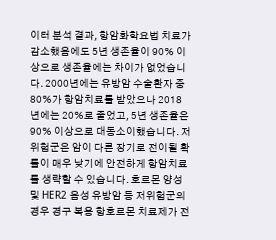이터 분석 결과, 항암화학요법 치료가 감소했음에도 5년 생존율이 90% 이상으로 생존율에는 차이가 없었습니다. 2000년에는 유방암 수술환자 중 80%가 항암치료를 받았으나 2018년에는 20%로 줄었고, 5년 생존율은 90% 이상으로 대동소이했습니다. 저위험군은 암이 다른 장기로 전이될 확률이 매우 낮기에 안전하게 항암치료를 생략할 수 있습니다. 호르몬 양성 및 HER2 음성 유방암 등 저위험군의 경우 경구 복용 항호르몬 치료제가 전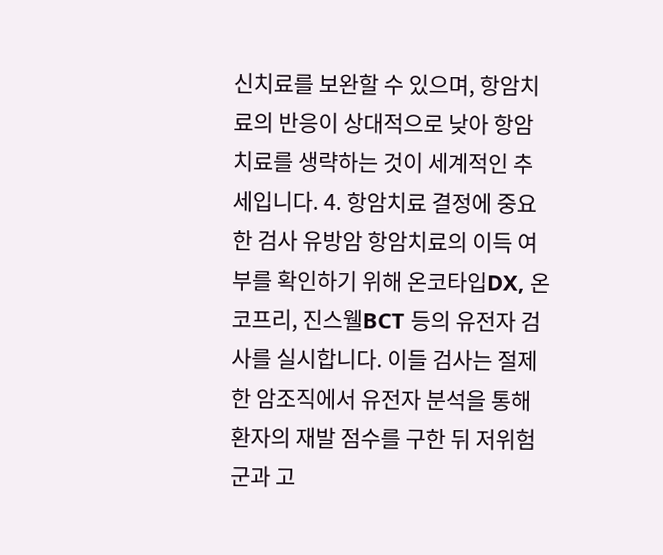신치료를 보완할 수 있으며, 항암치료의 반응이 상대적으로 낮아 항암치료를 생략하는 것이 세계적인 추세입니다. 4. 항암치료 결정에 중요한 검사 유방암 항암치료의 이득 여부를 확인하기 위해 온코타입DX, 온코프리, 진스웰BCT 등의 유전자 검사를 실시합니다. 이들 검사는 절제한 암조직에서 유전자 분석을 통해 환자의 재발 점수를 구한 뒤 저위험군과 고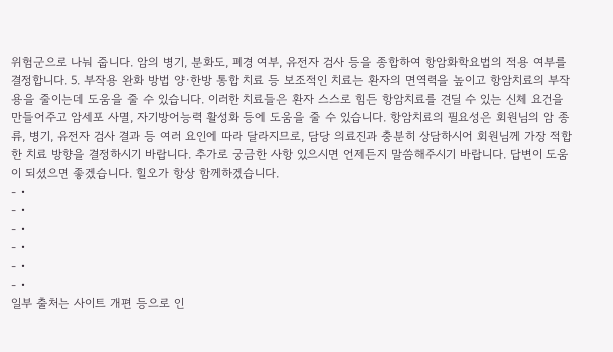위험군으로 나눠 줍니다. 암의 병기, 분화도, 폐경 여부, 유전자 검사 등을 종합하여 항암화학요법의 적용 여부를 결정합니다. 5. 부작용 완화 방법 양·한방 통합 치료 등 보조적인 치료는 환자의 면역력을 높이고 항암치료의 부작용을 줄이는데 도움을 줄 수 있습니다. 이러한 치료들은 환자 스스로 힘든 항암치료를 견딜 수 있는 신체 요건을 만들어주고 암세포 사멸, 자기방어능력 활성화 등에 도움을 줄 수 있습니다. 항암치료의 필요성은 회원님의 암 종류, 병기, 유전자 검사 결과 등 여러 요인에 따라 달라지므로, 담당 의료진과 충분히 상담하시어 회원님께 가장 적합한 치료 방향을 결정하시기 바랍니다. 추가로 궁금한 사항 있으시면 언제든지 말씀해주시기 바랍니다. 답변이 도움이 되셨으면 좋겠습니다. 힐오가 항상 함께하겠습니다.
- •
- •
- •
- •
- •
- •
일부 출처는 사이트 개편 등으로 인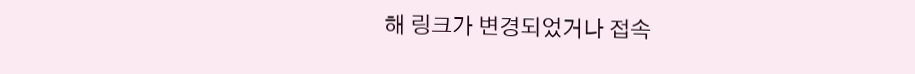해 링크가 변경되었거나 접속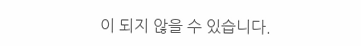이 되지 않을 수 있습니다.